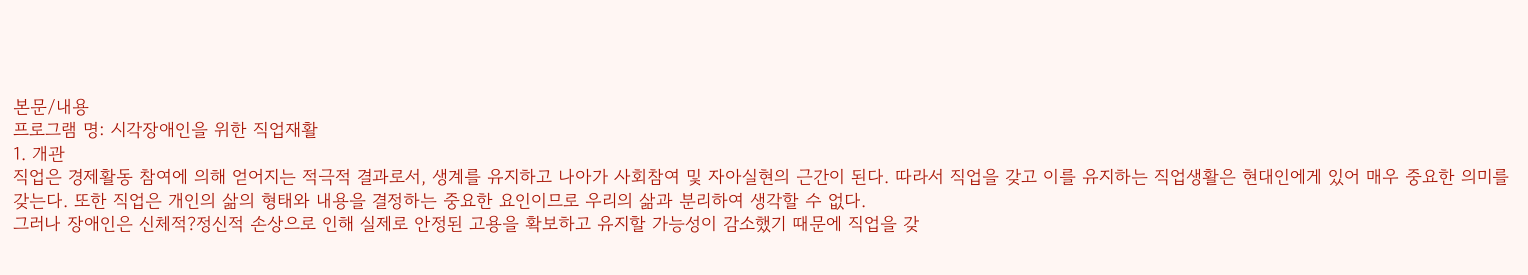본문/내용
프로그램 명: 시각장애인을 위한 직업재활
1. 개관
직업은 경제활동 참여에 의해 얻어지는 적극적 결과로서, 생계를 유지하고 나아가 사회참여 및 자아실현의 근간이 된다. 따라서 직업을 갖고 이를 유지하는 직업생활은 현대인에게 있어 매우 중요한 의미를 갖는다. 또한 직업은 개인의 삶의 형태와 내용을 결정하는 중요한 요인이므로 우리의 삶과 분리하여 생각할 수 없다.
그러나 장애인은 신체적?정신적 손상으로 인해 실제로 안정된 고용을 확보하고 유지할 가능성이 감소했기 때문에 직업을 갖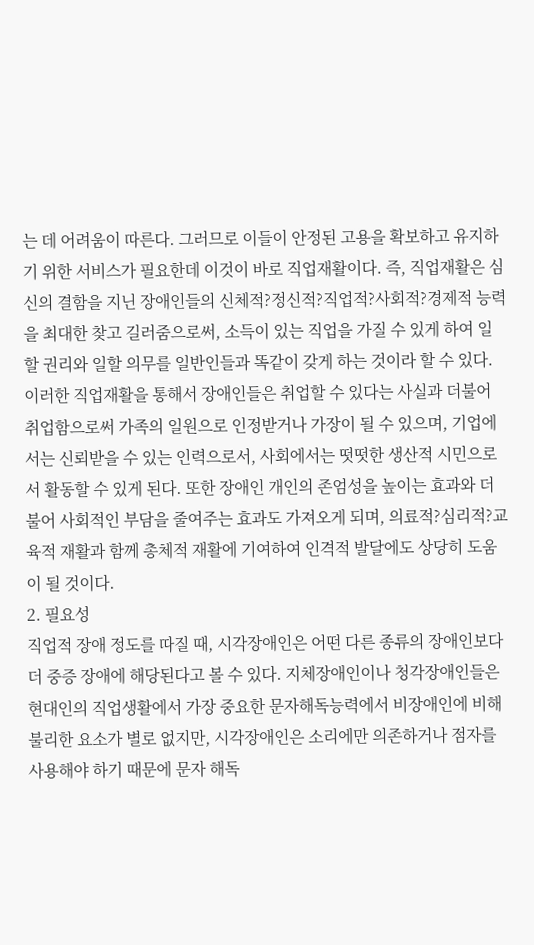는 데 어려움이 따른다. 그러므로 이들이 안정된 고용을 확보하고 유지하기 위한 서비스가 필요한데 이것이 바로 직업재활이다. 즉, 직업재활은 심신의 결함을 지닌 장애인들의 신체적?정신적?직업적?사회적?경제적 능력을 최대한 찾고 길러줌으로써, 소득이 있는 직업을 가질 수 있게 하여 일할 권리와 일할 의무를 일반인들과 똑같이 갖게 하는 것이라 할 수 있다.
이러한 직업재활을 통해서 장애인들은 취업할 수 있다는 사실과 더불어 취업함으로써 가족의 일원으로 인정받거나 가장이 될 수 있으며, 기업에서는 신뢰받을 수 있는 인력으로서, 사회에서는 떳떳한 생산적 시민으로서 활동할 수 있게 된다. 또한 장애인 개인의 존엄성을 높이는 효과와 더불어 사회적인 부담을 줄여주는 효과도 가져오게 되며, 의료적?심리적?교육적 재활과 함께 총체적 재활에 기여하여 인격적 발달에도 상당히 도움이 될 것이다.
2. 필요성
직업적 장애 정도를 따질 때, 시각장애인은 어떤 다른 종류의 장애인보다 더 중증 장애에 해당된다고 볼 수 있다. 지체장애인이나 청각장애인들은 현대인의 직업생활에서 가장 중요한 문자해독능력에서 비장애인에 비해 불리한 요소가 별로 없지만, 시각장애인은 소리에만 의존하거나 점자를 사용해야 하기 때문에 문자 해독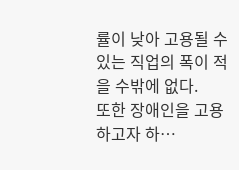률이 낮아 고용될 수 있는 직업의 폭이 적을 수밖에 없다.
또한 장애인을 고용하고자 하…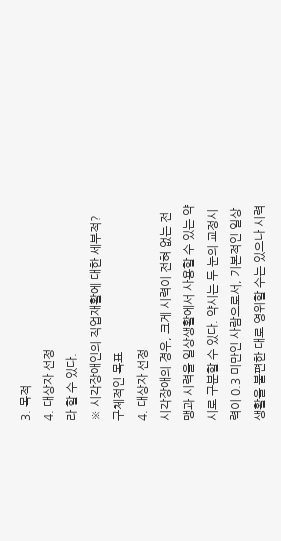3. 목적
4. 대상자 선정
라 할 수 있다.
※ 시각장애인의 직업재활에 대한 세부적?구체적인 목표
4. 대상자 선정
시각장애의 경우, 크게 시력이 전혀 없는 전맹과 시력을 일상생활에서 사용할 수 있는 약시로 구분할 수 있다. 약시는 두 눈의 교정시력이 0.3 미만인 사람으로서, 기본적인 일상생활을 불편한 대로 영위할 수는 있으나 시력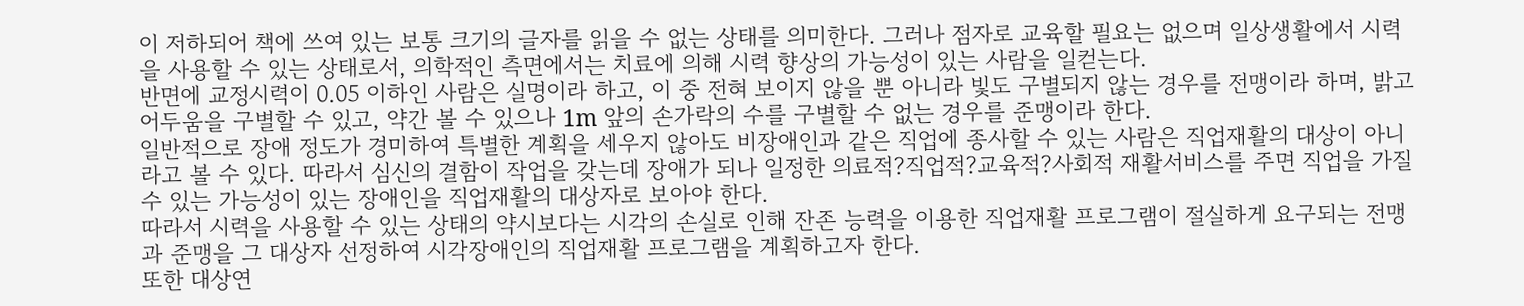이 저하되어 책에 쓰여 있는 보통 크기의 글자를 읽을 수 없는 상태를 의미한다. 그러나 점자로 교육할 필요는 없으며 일상생활에서 시력을 사용할 수 있는 상태로서, 의학적인 측면에서는 치료에 의해 시력 향상의 가능성이 있는 사람을 일컫는다.
반면에 교정시력이 0.05 이하인 사람은 실명이라 하고, 이 중 전혀 보이지 않을 뿐 아니라 빛도 구별되지 않는 경우를 전맹이라 하며, 밝고 어두움을 구별할 수 있고, 약간 볼 수 있으나 1m 앞의 손가락의 수를 구별할 수 없는 경우를 준맹이라 한다.
일반적으로 장애 정도가 경미하여 특별한 계획을 세우지 않아도 비장애인과 같은 직업에 종사할 수 있는 사람은 직업재활의 대상이 아니라고 볼 수 있다. 따라서 심신의 결함이 작업을 갖는데 장애가 되나 일정한 의료적?직업적?교육적?사회적 재활서비스를 주면 직업을 가질 수 있는 가능성이 있는 장애인을 직업재활의 대상자로 보아야 한다.
따라서 시력을 사용할 수 있는 상태의 약시보다는 시각의 손실로 인해 잔존 능력을 이용한 직업재활 프로그램이 절실하게 요구되는 전맹과 준맹을 그 대상자 선정하여 시각장애인의 직업재활 프로그램을 계획하고자 한다.
또한 대상연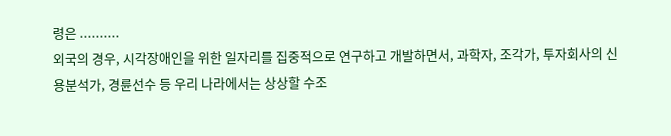령은 ..........
외국의 경우, 시각장애인을 위한 일자리를 집중적으로 연구하고 개발하면서, 과학자, 조각가, 투자회사의 신용분석가, 경륜선수 등 우리 나라에서는 상상할 수조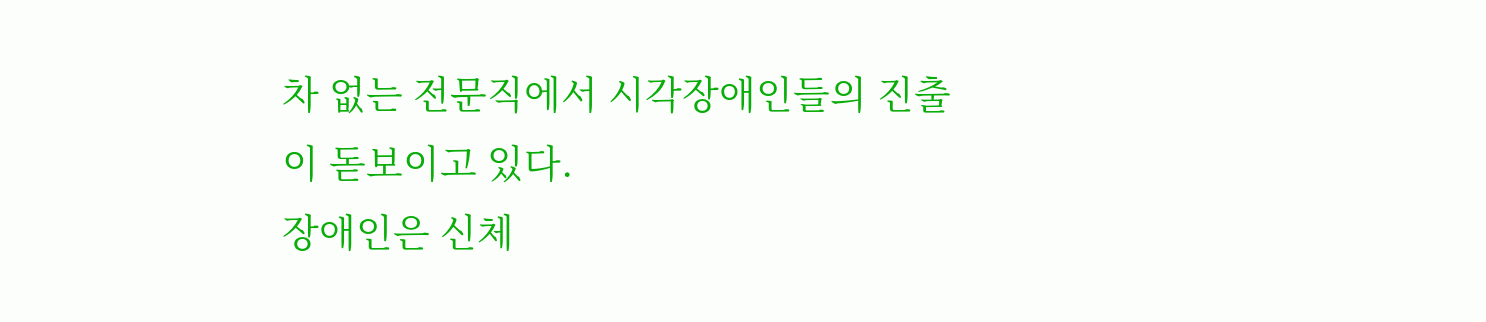차 없는 전문직에서 시각장애인들의 진출이 돋보이고 있다.
장애인은 신체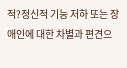적?정신적 기능 저하 또는 장애인에 대한 차별과 편견으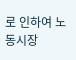로 인하여 노동시장